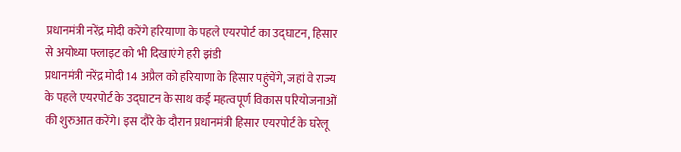प्रधानमंत्री नरेंद्र मोदी करेंगे हरियाणा के पहले एयरपोर्ट का उद्घाटन, हिसार से अयोध्या फ्लाइट को भी दिखाएंगे हरी झंडी
प्रधानमंत्री नरेंद्र मोदी 14 अप्रैल को हरियाणा के हिसार पहुंचेंगे, जहां वे राज्य के पहले एयरपोर्ट के उद्घाटन के साथ कई महत्वपूर्ण विकास परियोजनाओं की शुरुआत करेंगे। इस दौरे के दौरान प्रधानमंत्री हिसार एयरपोर्ट के घरेलू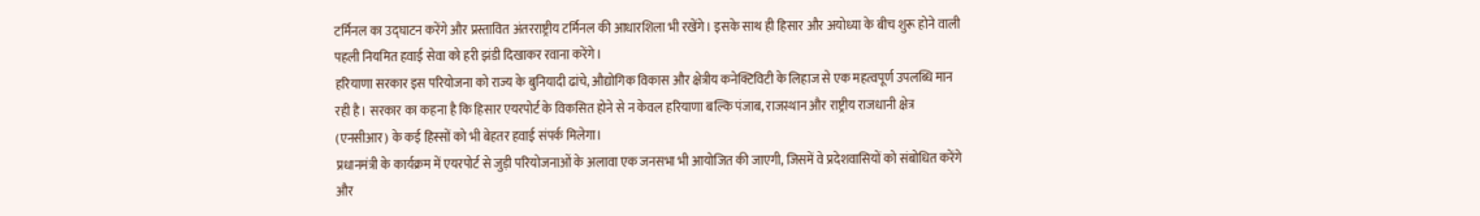टर्मिनल का उद्घाटन करेंगे और प्रस्तावित अंतरराष्ट्रीय टर्मिनल की आधारशिला भी रखेंगे। इसके साथ ही हिसार और अयोध्या के बीच शुरू होने वाली पहली नियमित हवाई सेवा को हरी झंडी दिखाकर रवाना करेंगे।
हरियाणा सरकार इस परियोजना को राज्य के बुनियादी ढांचे, औद्योगिक विकास और क्षेत्रीय कनेक्टिविटी के लिहाज से एक महत्वपूर्ण उपलब्धि मान रही है। सरकार का कहना है कि हिसार एयरपोर्ट के विकसित होने से न केवल हरियाणा बल्कि पंजाब, राजस्थान और राष्ट्रीय राजधानी क्षेत्र (एनसीआर) के कई हिस्सों को भी बेहतर हवाई संपर्क मिलेगा।
प्रधानमंत्री के कार्यक्रम में एयरपोर्ट से जुड़ी परियोजनाओं के अलावा एक जनसभा भी आयोजित की जाएगी, जिसमें वे प्रदेशवासियों को संबोधित करेंगे और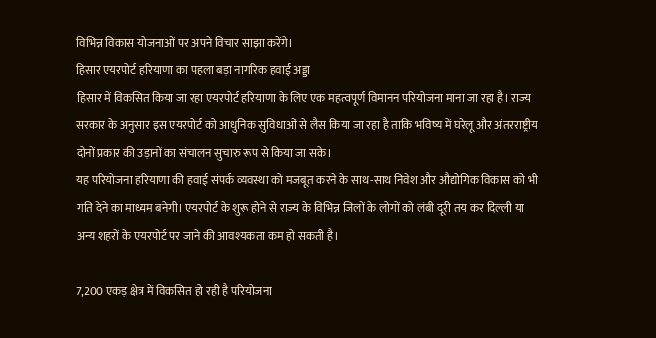विभिन्न विकास योजनाओं पर अपने विचार साझा करेंगे।
हिसार एयरपोर्ट हरियाणा का पहला बड़ा नागरिक हवाई अड्डा
हिसार में विकसित किया जा रहा एयरपोर्ट हरियाणा के लिए एक महत्वपूर्ण विमानन परियोजना माना जा रहा है। राज्य सरकार के अनुसार इस एयरपोर्ट को आधुनिक सुविधाओं से लैस किया जा रहा है ताकि भविष्य में घरेलू और अंतरराष्ट्रीय दोनों प्रकार की उड़ानों का संचालन सुचारु रूप से किया जा सके।
यह परियोजना हरियाणा की हवाई संपर्क व्यवस्था को मजबूत करने के साथ-साथ निवेश और औद्योगिक विकास को भी गति देने का माध्यम बनेगी। एयरपोर्ट के शुरू होने से राज्य के विभिन्न जिलों के लोगों को लंबी दूरी तय कर दिल्ली या अन्य शहरों के एयरपोर्ट पर जाने की आवश्यकता कम हो सकती है।

7,200 एकड़ क्षेत्र में विकसित हो रही है परियोजना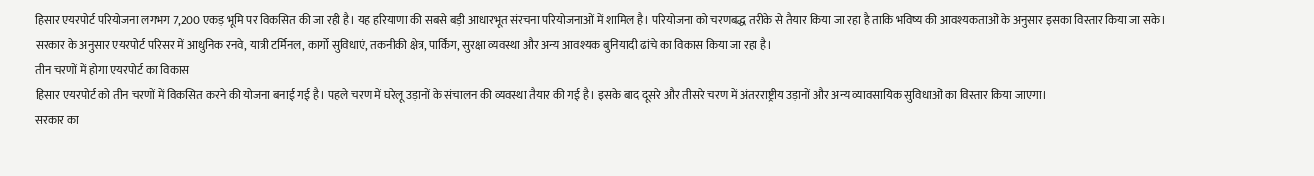हिसार एयरपोर्ट परियोजना लगभग 7,200 एकड़ भूमि पर विकसित की जा रही है। यह हरियाणा की सबसे बड़ी आधारभूत संरचना परियोजनाओं में शामिल है। परियोजना को चरणबद्ध तरीके से तैयार किया जा रहा है ताकि भविष्य की आवश्यकताओं के अनुसार इसका विस्तार किया जा सके।
सरकार के अनुसार एयरपोर्ट परिसर में आधुनिक रनवे, यात्री टर्मिनल, कार्गो सुविधाएं, तकनीकी क्षेत्र, पार्किंग, सुरक्षा व्यवस्था और अन्य आवश्यक बुनियादी ढांचे का विकास किया जा रहा है।
तीन चरणों में होगा एयरपोर्ट का विकास
हिसार एयरपोर्ट को तीन चरणों में विकसित करने की योजना बनाई गई है। पहले चरण में घरेलू उड़ानों के संचालन की व्यवस्था तैयार की गई है। इसके बाद दूसरे और तीसरे चरण में अंतरराष्ट्रीय उड़ानों और अन्य व्यावसायिक सुविधाओं का विस्तार किया जाएगा।
सरकार का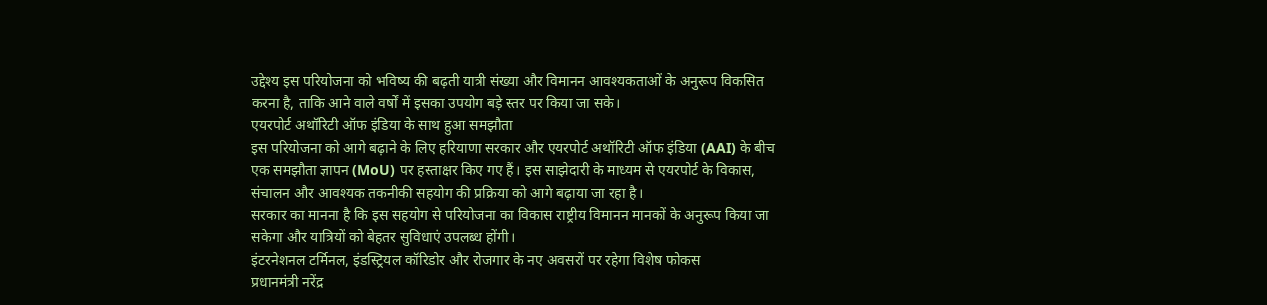उद्देश्य इस परियोजना को भविष्य की बढ़ती यात्री संख्या और विमानन आवश्यकताओं के अनुरूप विकसित करना है, ताकि आने वाले वर्षों में इसका उपयोग बड़े स्तर पर किया जा सके।
एयरपोर्ट अथॉरिटी ऑफ इंडिया के साथ हुआ समझौता
इस परियोजना को आगे बढ़ाने के लिए हरियाणा सरकार और एयरपोर्ट अथॉरिटी ऑफ इंडिया (AAI) के बीच एक समझौता ज्ञापन (MoU) पर हस्ताक्षर किए गए हैं। इस साझेदारी के माध्यम से एयरपोर्ट के विकास, संचालन और आवश्यक तकनीकी सहयोग की प्रक्रिया को आगे बढ़ाया जा रहा है।
सरकार का मानना है कि इस सहयोग से परियोजना का विकास राष्ट्रीय विमानन मानकों के अनुरूप किया जा सकेगा और यात्रियों को बेहतर सुविधाएं उपलब्ध होंगी।
इंटरनेशनल टर्मिनल, इंडस्ट्रियल कॉरिडोर और रोजगार के नए अवसरों पर रहेगा विशेष फोकस
प्रधानमंत्री नरेंद्र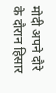मोदी अपने दौरे के दौरान हिसार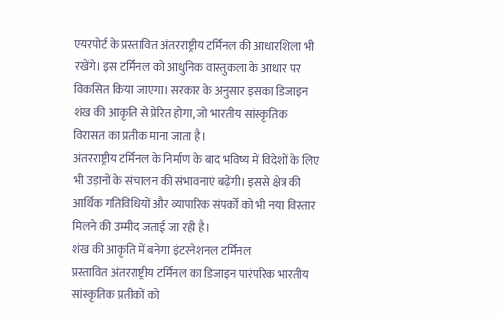एयरपोर्ट के प्रस्तावित अंतरराष्ट्रीय टर्मिनल की आधारशिला भी रखेंगे। इस टर्मिनल को आधुनिक वास्तुकला के आधार पर विकसित किया जाएगा। सरकार के अनुसार इसका डिजाइन शंख की आकृति से प्रेरित होगा, जो भारतीय सांस्कृतिक विरासत का प्रतीक माना जाता है।
अंतरराष्ट्रीय टर्मिनल के निर्माण के बाद भविष्य में विदेशों के लिए भी उड़ानों के संचालन की संभावनाएं बढ़ेंगी। इससे क्षेत्र की आर्थिक गतिविधियों और व्यापारिक संपर्कों को भी नया विस्तार मिलने की उम्मीद जताई जा रही है।
शंख की आकृति में बनेगा इंटरनेशनल टर्मिनल
प्रस्तावित अंतरराष्ट्रीय टर्मिनल का डिजाइन पारंपरिक भारतीय सांस्कृतिक प्रतीकों को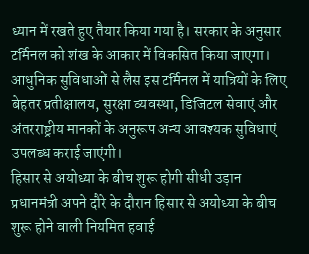ध्यान में रखते हुए तैयार किया गया है। सरकार के अनुसार टर्मिनल को शंख के आकार में विकसित किया जाएगा।
आधुनिक सुविधाओं से लैस इस टर्मिनल में यात्रियों के लिए बेहतर प्रतीक्षालय, सुरक्षा व्यवस्था, डिजिटल सेवाएं और अंतरराष्ट्रीय मानकों के अनुरूप अन्य आवश्यक सुविधाएं उपलब्ध कराई जाएंगी।
हिसार से अयोध्या के बीच शुरू होगी सीधी उड़ान
प्रधानमंत्री अपने दौरे के दौरान हिसार से अयोध्या के बीच शुरू होने वाली नियमित हवाई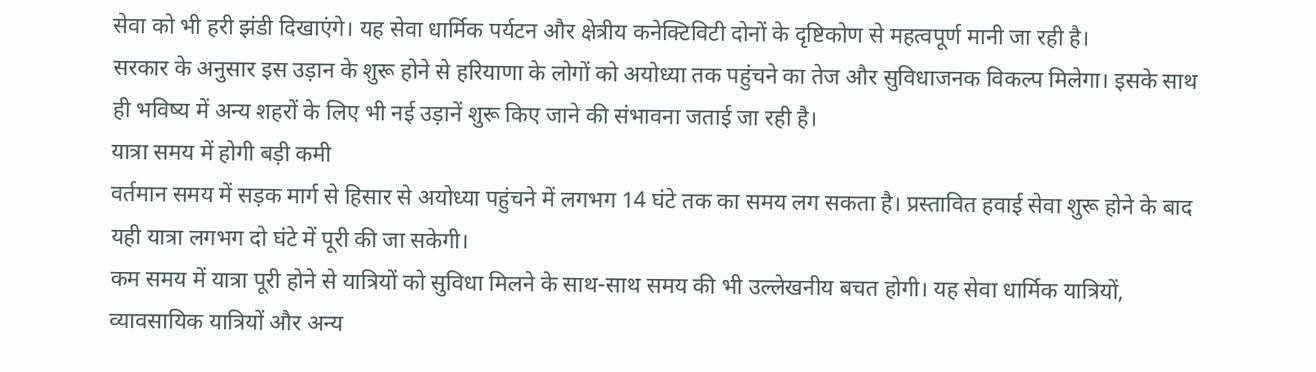सेवा को भी हरी झंडी दिखाएंगे। यह सेवा धार्मिक पर्यटन और क्षेत्रीय कनेक्टिविटी दोनों के दृष्टिकोण से महत्वपूर्ण मानी जा रही है।
सरकार के अनुसार इस उड़ान के शुरू होने से हरियाणा के लोगों को अयोध्या तक पहुंचने का तेज और सुविधाजनक विकल्प मिलेगा। इसके साथ ही भविष्य में अन्य शहरों के लिए भी नई उड़ानें शुरू किए जाने की संभावना जताई जा रही है।
यात्रा समय में होगी बड़ी कमी
वर्तमान समय में सड़क मार्ग से हिसार से अयोध्या पहुंचने में लगभग 14 घंटे तक का समय लग सकता है। प्रस्तावित हवाई सेवा शुरू होने के बाद यही यात्रा लगभग दो घंटे में पूरी की जा सकेगी।
कम समय में यात्रा पूरी होने से यात्रियों को सुविधा मिलने के साथ-साथ समय की भी उल्लेखनीय बचत होगी। यह सेवा धार्मिक यात्रियों, व्यावसायिक यात्रियों और अन्य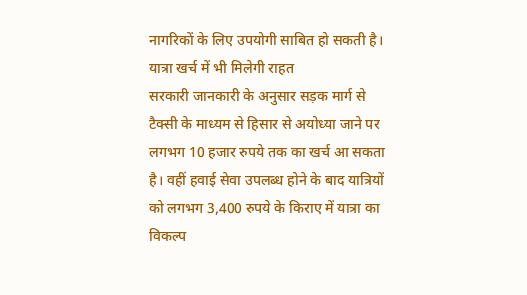नागरिकों के लिए उपयोगी साबित हो सकती है।
यात्रा खर्च में भी मिलेगी राहत
सरकारी जानकारी के अनुसार सड़क मार्ग से टैक्सी के माध्यम से हिसार से अयोध्या जाने पर लगभग 10 हजार रुपये तक का खर्च आ सकता है। वहीं हवाई सेवा उपलब्ध होने के बाद यात्रियों को लगभग 3,400 रुपये के किराए में यात्रा का विकल्प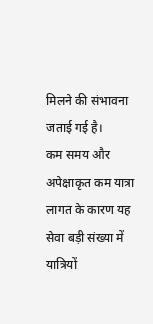मिलने की संभावना जताई गई है।
कम समय और अपेक्षाकृत कम यात्रा लागत के कारण यह सेवा बड़ी संख्या में यात्रियों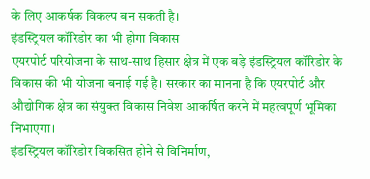के लिए आकर्षक विकल्प बन सकती है।
इंडस्ट्रियल कॉरिडोर का भी होगा विकास
एयरपोर्ट परियोजना के साथ-साथ हिसार क्षेत्र में एक बड़े इंडस्ट्रियल कॉरिडोर के विकास की भी योजना बनाई गई है। सरकार का मानना है कि एयरपोर्ट और औद्योगिक क्षेत्र का संयुक्त विकास निवेश आकर्षित करने में महत्वपूर्ण भूमिका निभाएगा।
इंडस्ट्रियल कॉरिडोर विकसित होने से विनिर्माण,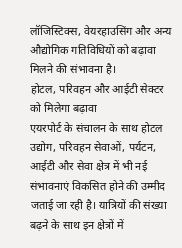लॉजिस्टिक्स, वेयरहाउसिंग और अन्य औद्योगिक गतिविधियों को बढ़ावा मिलने की संभावना है।
होटल, परिवहन और आईटी सेक्टर को मिलेगा बढ़ावा
एयरपोर्ट के संचालन के साथ होटल उद्योग, परिवहन सेवाओं, पर्यटन, आईटी और सेवा क्षेत्र में भी नई संभावनाएं विकसित होने की उम्मीद जताई जा रही है। यात्रियों की संख्या बढ़ने के साथ इन क्षेत्रों में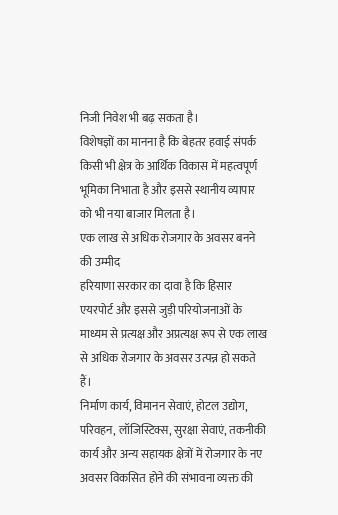निजी निवेश भी बढ़ सकता है।
विशेषज्ञों का मानना है कि बेहतर हवाई संपर्क किसी भी क्षेत्र के आर्थिक विकास में महत्वपूर्ण भूमिका निभाता है और इससे स्थानीय व्यापार को भी नया बाजार मिलता है।
एक लाख से अधिक रोजगार के अवसर बनने की उम्मीद
हरियाणा सरकार का दावा है कि हिसार एयरपोर्ट और इससे जुड़ी परियोजनाओं के माध्यम से प्रत्यक्ष और अप्रत्यक्ष रूप से एक लाख से अधिक रोजगार के अवसर उत्पन्न हो सकते हैं।
निर्माण कार्य, विमानन सेवाएं, होटल उद्योग, परिवहन, लॉजिस्टिक्स, सुरक्षा सेवाएं, तकनीकी कार्य और अन्य सहायक क्षेत्रों में रोजगार के नए अवसर विकसित होने की संभावना व्यक्त की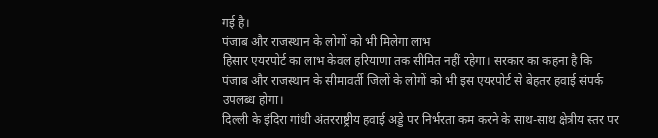गई है।
पंजाब और राजस्थान के लोगों को भी मिलेगा लाभ
हिसार एयरपोर्ट का लाभ केवल हरियाणा तक सीमित नहीं रहेगा। सरकार का कहना है कि पंजाब और राजस्थान के सीमावर्ती जिलों के लोगों को भी इस एयरपोर्ट से बेहतर हवाई संपर्क उपलब्ध होगा।
दिल्ली के इंदिरा गांधी अंतरराष्ट्रीय हवाई अड्डे पर निर्भरता कम करने के साथ-साथ क्षेत्रीय स्तर पर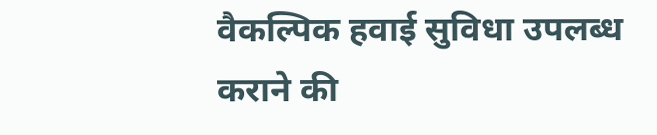वैकल्पिक हवाई सुविधा उपलब्ध कराने की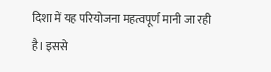दिशा में यह परियोजना महत्वपूर्ण मानी जा रही है। इससे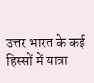उत्तर भारत के कई हिस्सों में यात्रा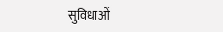सुविधाओं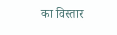का विस्तार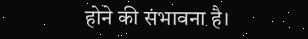होने की संभावना है।